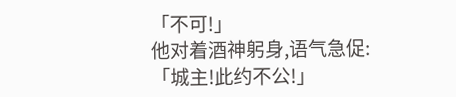「不可!」
他对着酒神躬身,语气急促:
「城主!此约不公!」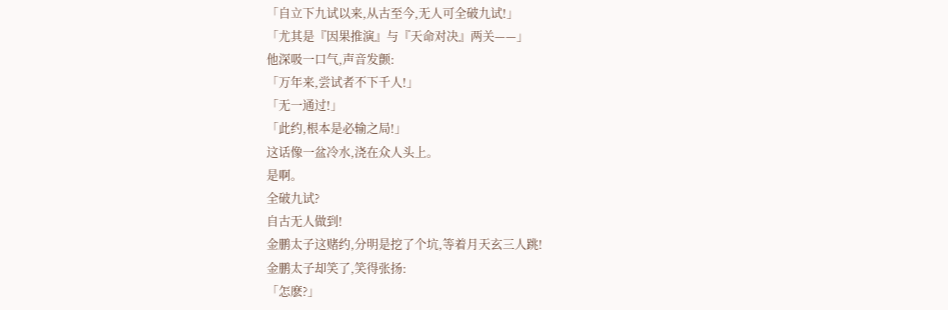「自立下九试以来,从古至今,无人可全破九试!」
「尤其是『因果推演』与『天命对决』两关——」
他深吸一口气,声音发颤:
「万年来,尝试者不下千人!」
「无一通过!」
「此约,根本是必输之局!」
这话像一盆冷水,浇在众人头上。
是啊。
全破九试?
自古无人做到!
金鹏太子这赌约,分明是挖了个坑,等着月天玄三人跳!
金鹏太子却笑了,笑得张扬:
「怎麽?」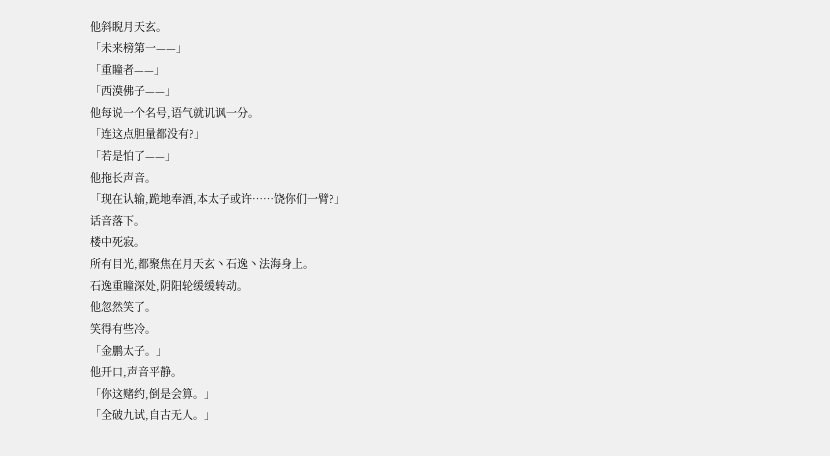他斜睨月天玄。
「未来榜第一——」
「重瞳者——」
「西漠佛子——」
他每说一个名号,语气就讥讽一分。
「连这点胆量都没有?」
「若是怕了——」
他拖长声音。
「现在认输,跪地奉酒,本太子或许……饶你们一臂?」
话音落下。
楼中死寂。
所有目光,都聚焦在月天玄丶石逸丶法海身上。
石逸重瞳深处,阴阳轮缓缓转动。
他忽然笑了。
笑得有些冷。
「金鹏太子。」
他开口,声音平静。
「你这赌约,倒是会算。」
「全破九试,自古无人。」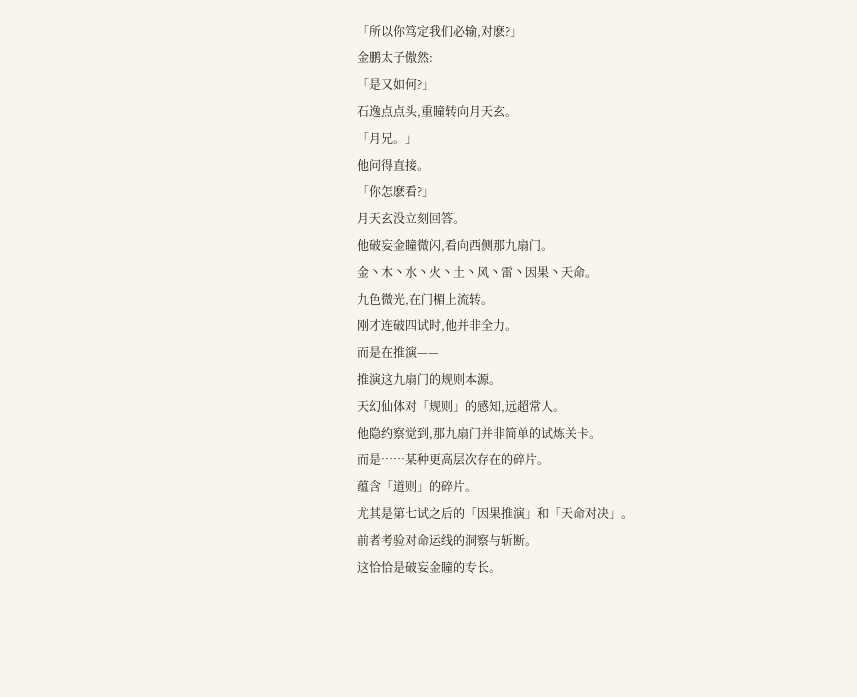「所以你笃定我们必输,对麽?」
金鹏太子傲然:
「是又如何?」
石逸点点头,重瞳转向月天玄。
「月兄。」
他问得直接。
「你怎麽看?」
月天玄没立刻回答。
他破妄金瞳微闪,看向西侧那九扇门。
金丶木丶水丶火丶土丶风丶雷丶因果丶天命。
九色微光,在门楣上流转。
刚才连破四试时,他并非全力。
而是在推演——
推演这九扇门的规则本源。
天幻仙体对「规则」的感知,远超常人。
他隐约察觉到,那九扇门并非简单的试炼关卡。
而是……某种更高层次存在的碎片。
蕴含「道则」的碎片。
尤其是第七试之后的「因果推演」和「天命对决」。
前者考验对命运线的洞察与斩断。
这恰恰是破妄金瞳的专长。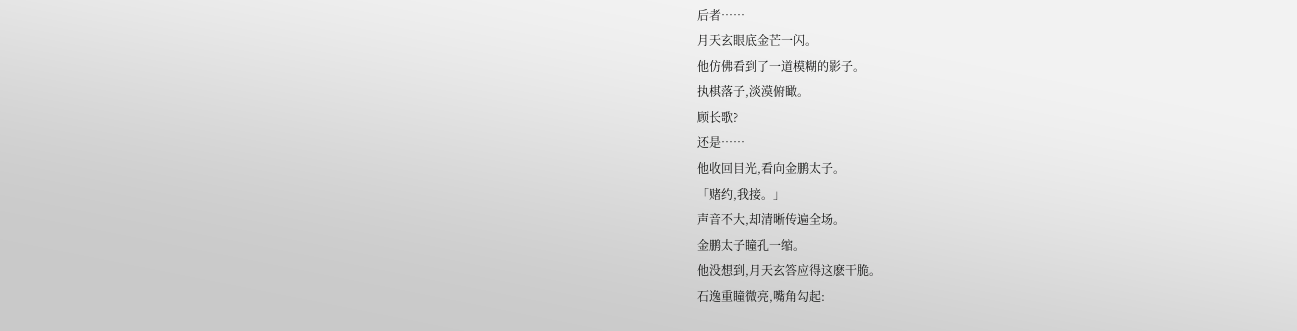后者……
月天玄眼底金芒一闪。
他仿佛看到了一道模糊的影子。
执棋落子,淡漠俯瞰。
顾长歌?
还是……
他收回目光,看向金鹏太子。
「赌约,我接。」
声音不大,却清晰传遍全场。
金鹏太子瞳孔一缩。
他没想到,月天玄答应得这麽干脆。
石逸重瞳微亮,嘴角勾起: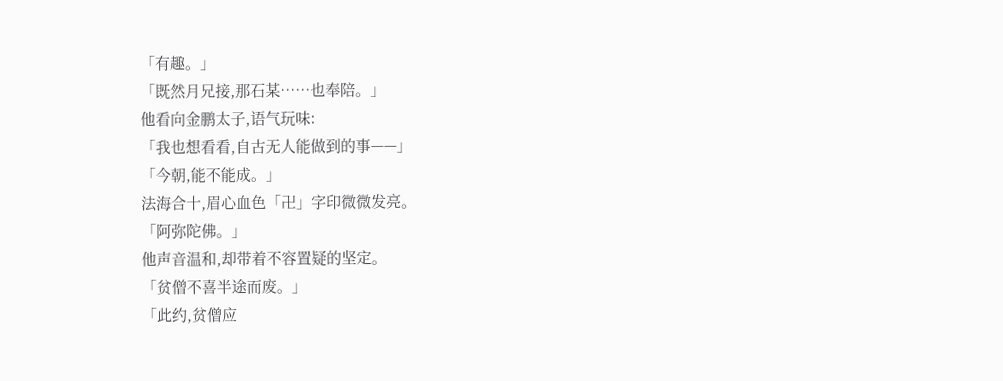「有趣。」
「既然月兄接,那石某……也奉陪。」
他看向金鹏太子,语气玩味:
「我也想看看,自古无人能做到的事——」
「今朝,能不能成。」
法海合十,眉心血色「卍」字印微微发亮。
「阿弥陀佛。」
他声音温和,却带着不容置疑的坚定。
「贫僧不喜半途而废。」
「此约,贫僧应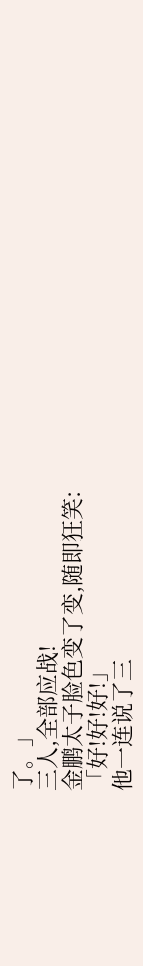了。」
三人,全部应战!
金鹏太子脸色变了变,随即狂笑:
「好!好!好!」
他一连说了三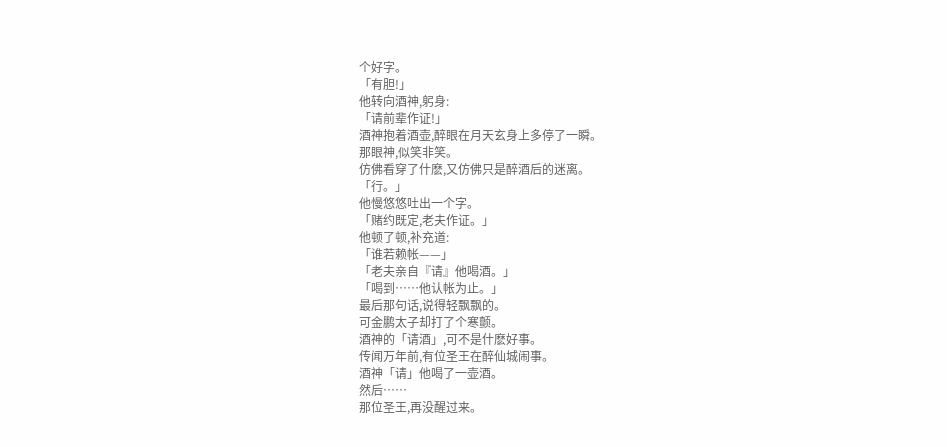个好字。
「有胆!」
他转向酒神,躬身:
「请前辈作证!」
酒神抱着酒壶,醉眼在月天玄身上多停了一瞬。
那眼神,似笑非笑。
仿佛看穿了什麽,又仿佛只是醉酒后的迷离。
「行。」
他慢悠悠吐出一个字。
「赌约既定,老夫作证。」
他顿了顿,补充道:
「谁若赖帐——」
「老夫亲自『请』他喝酒。」
「喝到……他认帐为止。」
最后那句话,说得轻飘飘的。
可金鹏太子却打了个寒颤。
酒神的「请酒」,可不是什麽好事。
传闻万年前,有位圣王在醉仙城闹事。
酒神「请」他喝了一壶酒。
然后……
那位圣王,再没醒过来。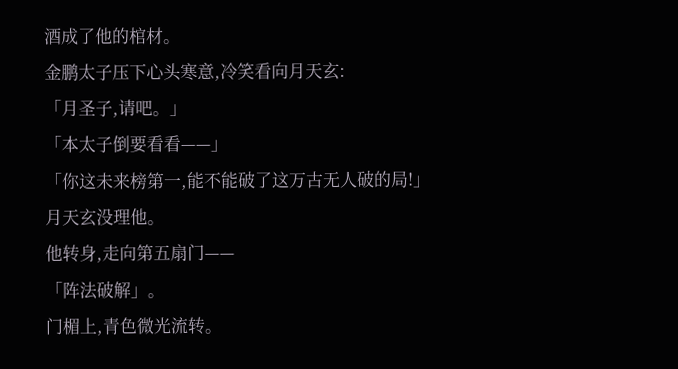酒成了他的棺材。
金鹏太子压下心头寒意,冷笑看向月天玄:
「月圣子,请吧。」
「本太子倒要看看——」
「你这未来榜第一,能不能破了这万古无人破的局!」
月天玄没理他。
他转身,走向第五扇门——
「阵法破解」。
门楣上,青色微光流转。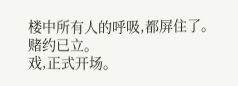楼中所有人的呼吸,都屏住了。
赌约已立。
戏,正式开场。